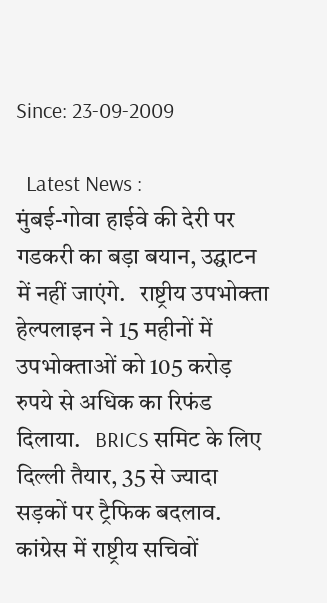Since: 23-09-2009

  Latest News :
मुंबई-गोवा हाईवे की देरी पर गडकरी का बड़ा बयान, उद्घाटन में नहीं जाएंगे.   राष्ट्रीय उपभोक्ता हेल्पलाइन ने 15 महीनों में उपभोक्ताओं को 105 करोड़ रुपये से अधिक का रिफंड दिलाया.   BRICS समिट के लिए दिल्ली तैयार, 35 से ज्यादा सड़कों पर ट्रैफिक बदलाव.   कांग्रेस में राष्ट्रीय सचिवों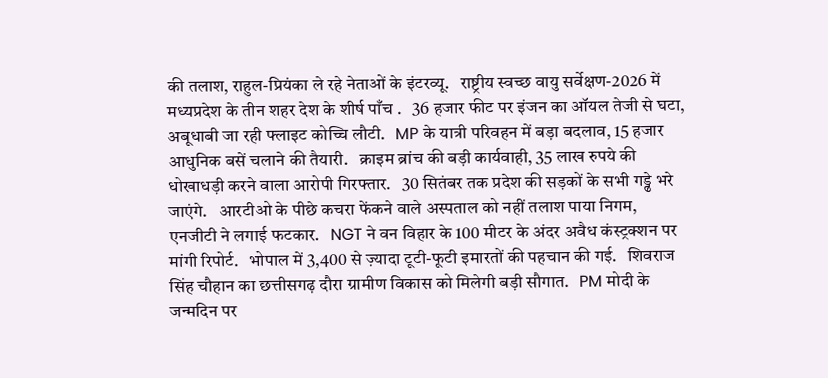की तलाश, राहुल-प्रियंका ले रहे नेताओं के इंटरव्यू.   राष्ट्रीय स्वच्छ वायु सर्वेक्षण-2026 में मध्यप्रदेश के तीन शहर देश के शीर्ष पाँच .   36 हजार फीट पर इंजन का ऑयल तेजी से घटा, अबूधाबी जा रही फ्लाइट कोच्चि लौटी.   MP के यात्री परिवहन में बड़ा बदलाव, 15 हजार आधुनिक बसें चलाने की तैयारी.   क्राइम ब्रांच की बड़ी कार्यवाही, 35 लाख रुपये की धोखाधड़ी करने वाला आरोपी गिरफ्तार.   30 सितंबर तक प्रदेश की सड़कों के सभी गड्ढे भरे जाएंगे.   आरटीओ के पीछे कचरा फेंकने वाले अस्पताल को नहीं तलाश पाया निगम, एनजीटी ने लगाई फटकार.   NGT ने वन विहार के 100 मीटर के अंदर अवैध कंस्ट्रक्शन पर मांगी रिपोर्ट.   भोपाल में 3,400 से ज़्यादा टूटी-फूटी इमारतों की पहचान की गई.   शिवराज सिंह चौहान का छत्तीसगढ़ दौरा ग्रामीण विकास को मिलेगी बड़ी सौगात.   PM मोदी के जन्मदिन पर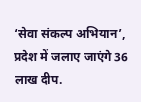‘सेवा संकल्प अभियान’, प्रदेश में जलाए जाएंगे 36 लाख दीप.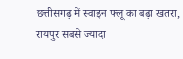छत्तीसगढ़ में स्वाइन फ्लू का बढ़ा खतरा, रायपुर सबसे ज्यादा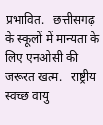प्रभावित.   छत्तीसगढ़ के स्कूलों में मान्यता के लिए एनओसी की जरूरत खत्म.   राष्ट्रीय स्वच्छ वायु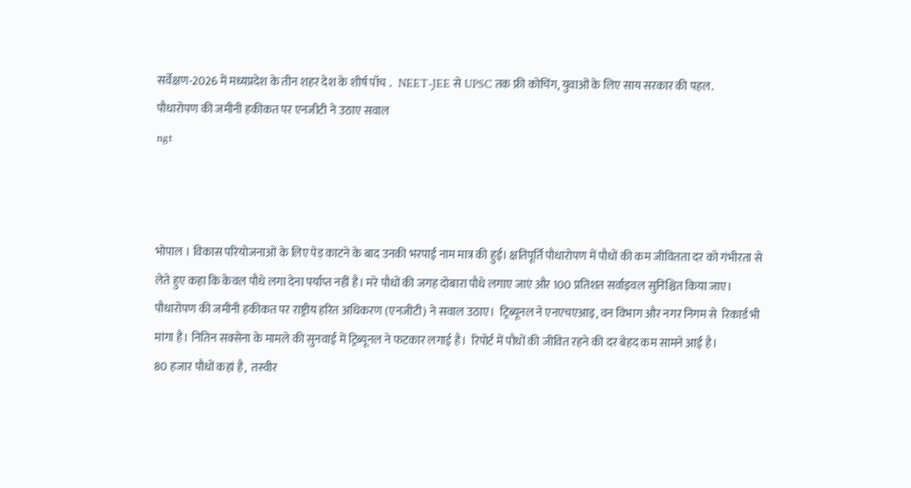सर्वेक्षण-2026 में मध्यप्रदेश के तीन शहर देश के शीर्ष पाँच .   NEET-JEE से UPSC तक फ्री कोचिंग, युवाओं के लिए साय सरकार की पहल.
पौधारोपण की जमीनी हकीकत पर एनजीटी ने उठाए सवाल
ngt



भोपाल । विकास परियोजनाओं के लिए पेड़ काटने के बाद उनकी भरपाई नाम मात्र की हुई। क्षतिपूर्ति पौधारोपण में पौधों की कम जीवितता दर को गंभीरता से लेते हुए कहा कि केवल पौधे लगा देना पर्याप्त नहीं है। मरे पौधों की जगह दोबारा पौधे लगाए जाएं और 100 प्रतिशत सर्वाइवल सुनिश्चित किया जाए। पौधारोपण की जमीनी हकीकत पर राष्ट्रीय हरित अधिकरण (एनजीटी) ने सवाल उठाए।  ट्रिब्यूनल ने एनएचएआइ, वन विभाग और नगर निगम से  रिकार्ड भी मांगा है। नितिन सक्सेना के मामले की सुनवाई में ट्रिब्यूनल ने फटकार लगाई है।  रिपोर्ट में पौधों की जीवित रहने की दर बेहद कम सामने आई है।
80 हजार पौधों कहां है,  तस्वीर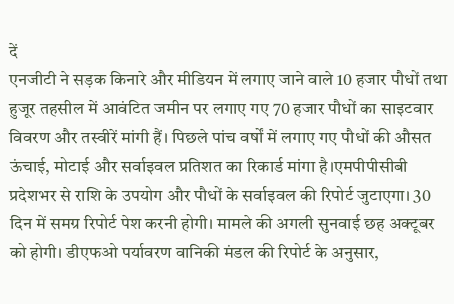दें
एनजीटी ने सड़क किनारे और मीडियन में लगाए जाने वाले 10 हजार पौधों तथा हुजूर तहसील में आवंटित जमीन पर लगाए गए 70 हजार पौधों का साइटवार विवरण और तस्वीरें मांगी हैं। पिछले पांच वर्षों में लगाए गए पौधों की औसत ऊंचाई, मोटाई और सर्वाइवल प्रतिशत का रिकार्ड मांगा है।एमपीपीसीबी प्रदेशभर से राशि के उपयोग और पौधों के सर्वाइवल की रिपोर्ट जुटाएगा। 30 दिन में समग्र रिपोर्ट पेश करनी होगी। मामले की अगली सुनवाई छह अक्टूबर को होगी। डीएफओ पर्यावरण वानिकी मंडल की रिपोर्ट के अनुसार,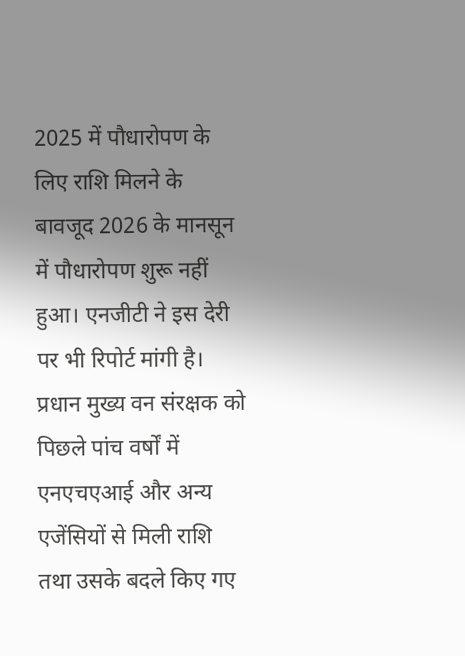2025 में पौधारोपण के लिए राशि मिलने के बावजूद 2026 के मानसून में पौधारोपण शुरू नहीं हुआ। एनजीटी ने इस देरी पर भी रिपोर्ट मांगी है। प्रधान मुख्य वन संरक्षक को पिछले पांच वर्षों में एनएचएआई और अन्य एजेंसियों से मिली राशि तथा उसके बदले किए गए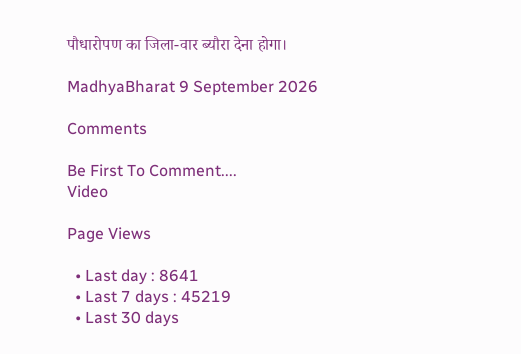पौधारोपण का जिला-वार ब्यौरा देना होगा।

MadhyaBharat 9 September 2026

Comments

Be First To Comment....
Video

Page Views

  • Last day : 8641
  • Last 7 days : 45219
  • Last 30 days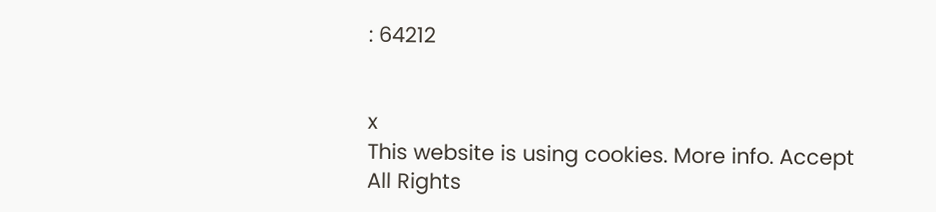: 64212


x
This website is using cookies. More info. Accept
All Rights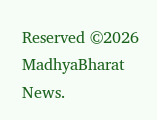Reserved ©2026 MadhyaBharat News.